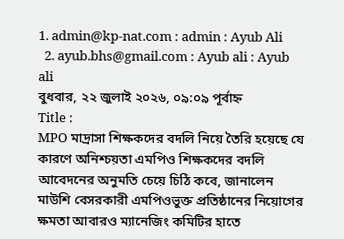1. admin@kp-nat.com : admin : Ayub Ali
  2. ayub.bhs@gmail.com : Ayub ali : Ayub ali
বুধবার, ২২ জুলাই ২০২৬, ০৯:০৯ পূর্বাহ্ন
Title :
MPO মাদ্রাসা শিক্ষকদের বদলি নিয়ে তৈরি হয়েছে যে কারণে অনিশ্চয়তা এমপিও শিক্ষকদের বদলি আবেদনের অনুমতি চেয়ে চিঠি কবে, জানালেন মাউশি বেসরকারী এমপিওভুক্ত প্রতিষ্ঠানের নিয়োগের ক্ষমতা আবারও ম্যানেজিং কমিটির হাতে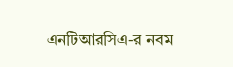এনটিআরসিএ-র নবম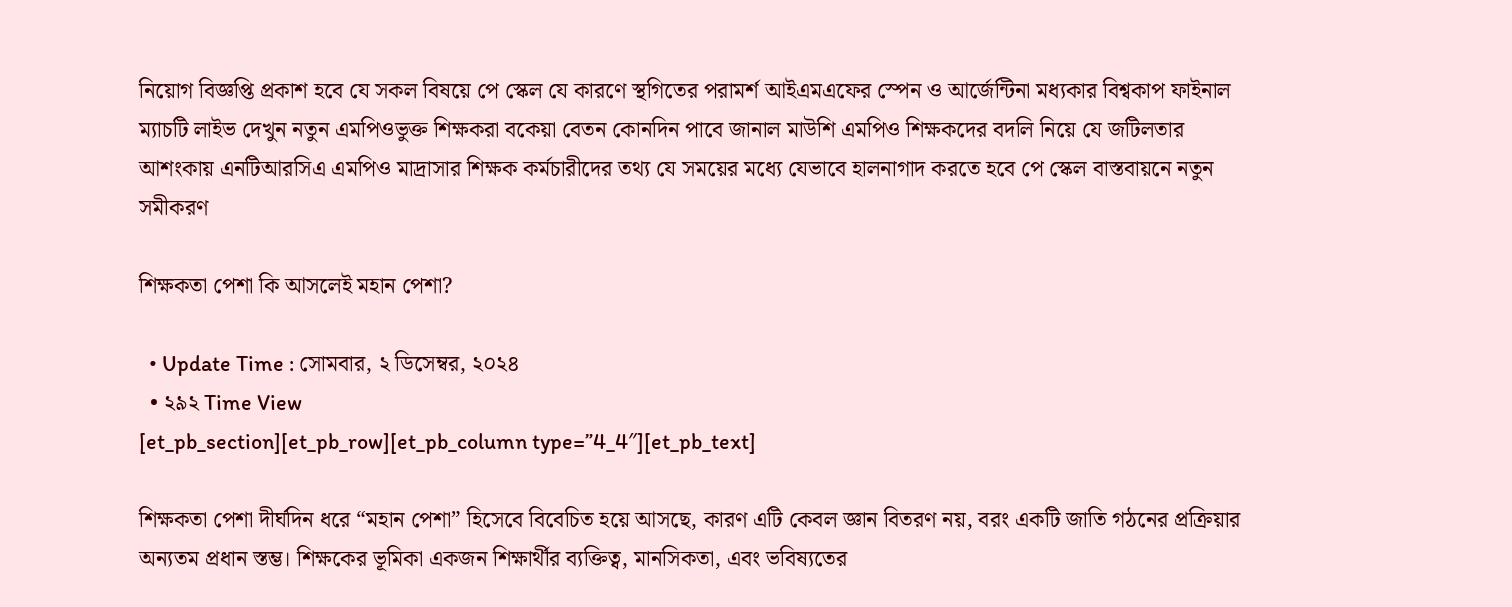নিয়োগ বিজ্ঞপ্তি প্রকাশ হবে যে সকল বিষয়ে পে স্কেল যে কারণে স্থগিতের পরামর্শ আইএমএফের স্পেন ও আর্জেন্টিনা মধ্যকার বিশ্বকাপ ফাইনাল ম্যাচটি লাইভ দেখুন নতুন এমপিওভুক্ত শিক্ষকরা বকেয়া বেতন কোনদিন পাবে জানাল মাউশি এমপিও শিক্ষকদের বদলি নিয়ে যে জটিলতার আশংকায় এনটিআরসিএ এমপিও মাদ্রাসার শিক্ষক কর্মচারীদের তথ্য যে সময়ের মধ্যে যেভাবে হালনাগাদ করতে হবে পে স্কেল বাস্তবায়নে নতুন সমীকরণ

শিক্ষকতা পেশা কি আসলেই মহান পেশা?

  • Update Time : সোমবার, ২ ডিসেম্বর, ২০২৪
  • ২৯২ Time View
[et_pb_section][et_pb_row][et_pb_column type=”4_4″][et_pb_text]

শিক্ষকতা পেশা দীর্ঘদিন ধরে “মহান পেশা” হিসেবে বিবেচিত হয়ে আসছে, কারণ এটি কেবল জ্ঞান বিতরণ নয়, বরং একটি জাতি গঠনের প্রক্রিয়ার অন্যতম প্রধান স্তম্ভ। শিক্ষকের ভূমিকা একজন শিক্ষার্থীর ব্যক্তিত্ব, মানসিকতা, এবং ভবিষ্যতের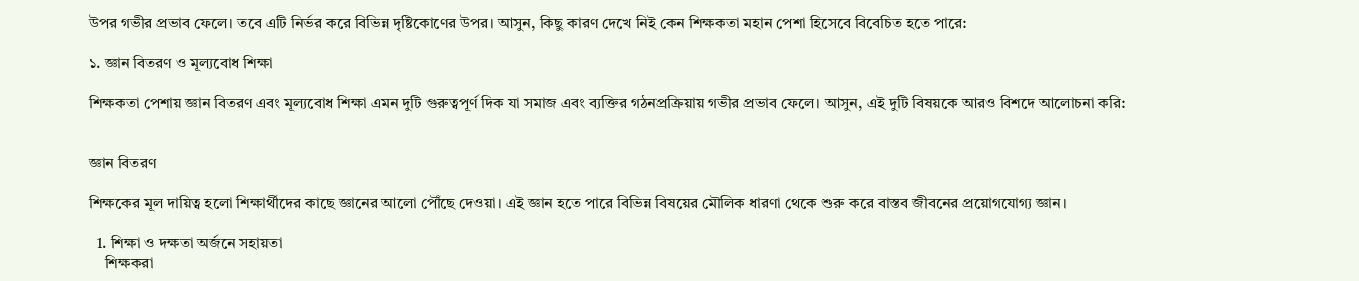উপর গভীর প্রভাব ফেলে। তবে এটি নির্ভর করে বিভিন্ন দৃষ্টিকোণের উপর। আসুন, কিছু কারণ দেখে নিই কেন শিক্ষকতা মহান পেশা হিসেবে বিবেচিত হতে পারে:

১. জ্ঞান বিতরণ ও মূল্যবোধ শিক্ষা

শিক্ষকতা পেশায় জ্ঞান বিতরণ এবং মূল্যবোধ শিক্ষা এমন দুটি গুরুত্বপূর্ণ দিক যা সমাজ এবং ব্যক্তির গঠনপ্রক্রিয়ায় গভীর প্রভাব ফেলে। আসুন, এই দুটি বিষয়কে আরও বিশদে আলোচনা করি:


জ্ঞান বিতরণ

শিক্ষকের মূল দায়িত্ব হলো শিক্ষার্থীদের কাছে জ্ঞানের আলো পৌঁছে দেওয়া। এই জ্ঞান হতে পারে বিভিন্ন বিষয়ের মৌলিক ধারণা থেকে শুরু করে বাস্তব জীবনের প্রয়োগযোগ্য জ্ঞান।

  1. শিক্ষা ও দক্ষতা অর্জনে সহায়তা
    শিক্ষকরা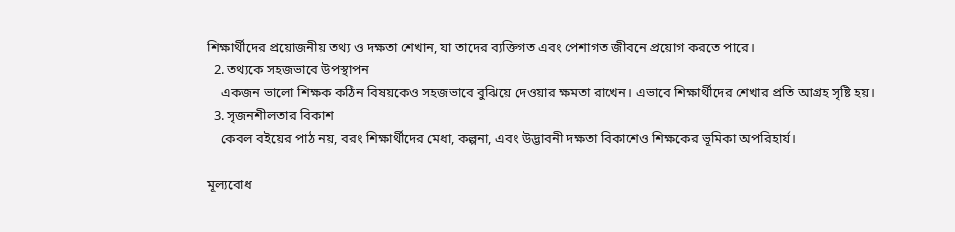শিক্ষার্থীদের প্রয়োজনীয় তথ্য ও দক্ষতা শেখান, যা তাদের ব্যক্তিগত এবং পেশাগত জীবনে প্রয়োগ করতে পারে।
  2. তথ্যকে সহজভাবে উপস্থাপন
    একজন ভালো শিক্ষক কঠিন বিষয়কেও সহজভাবে বুঝিয়ে দেওয়ার ক্ষমতা রাখেন। এভাবে শিক্ষার্থীদের শেখার প্রতি আগ্রহ সৃষ্টি হয়।
  3. সৃজনশীলতার বিকাশ
    কেবল বইয়ের পাঠ নয়, বরং শিক্ষার্থীদের মেধা, কল্পনা, এবং উদ্ভাবনী দক্ষতা বিকাশেও শিক্ষকের ভূমিকা অপরিহার্য।

মূল্যবোধ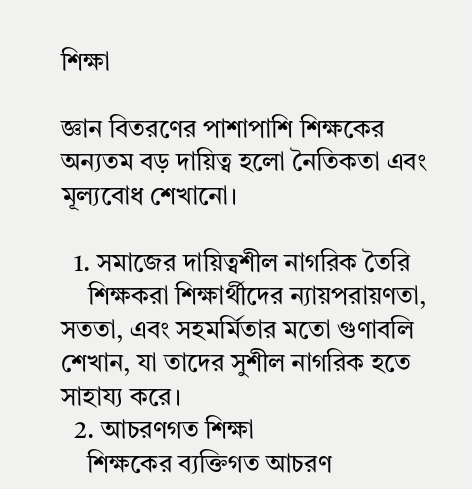শিক্ষা

জ্ঞান বিতরণের পাশাপাশি শিক্ষকের অন্যতম বড় দায়িত্ব হলো নৈতিকতা এবং মূল্যবোধ শেখানো।

  1. সমাজের দায়িত্বশীল নাগরিক তৈরি
    শিক্ষকরা শিক্ষার্থীদের ন্যায়পরায়ণতা, সততা, এবং সহমর্মিতার মতো গুণাবলি শেখান, যা তাদের সুশীল নাগরিক হতে সাহায্য করে।
  2. আচরণগত শিক্ষা
    শিক্ষকের ব্যক্তিগত আচরণ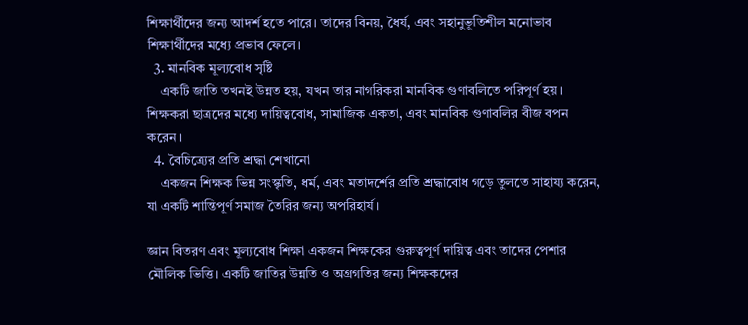শিক্ষার্থীদের জন্য আদর্শ হতে পারে। তাদের বিনয়, ধৈর্য, এবং সহানুভূতিশীল মনোভাব শিক্ষার্থীদের মধ্যে প্রভাব ফেলে।
  3. মানবিক মূল্যবোধ সৃষ্টি
    একটি জাতি তখনই উন্নত হয়, যখন তার নাগরিকরা মানবিক গুণাবলিতে পরিপূর্ণ হয়। শিক্ষকরা ছাত্রদের মধ্যে দায়িত্ববোধ, সামাজিক একতা, এবং মানবিক গুণাবলির বীজ বপন করেন।
  4. বৈচিত্র্যের প্রতি শ্রদ্ধা শেখানো
    একজন শিক্ষক ভিন্ন সংস্কৃতি, ধর্ম, এবং মতাদর্শের প্রতি শ্রদ্ধাবোধ গড়ে তুলতে সাহায্য করেন, যা একটি শান্তিপূর্ণ সমাজ তৈরির জন্য অপরিহার্য।

জ্ঞান বিতরণ এবং মূল্যবোধ শিক্ষা একজন শিক্ষকের গুরুত্বপূর্ণ দায়িত্ব এবং তাদের পেশার মৌলিক ভিত্তি। একটি জাতির উন্নতি ও অগ্রগতির জন্য শিক্ষকদের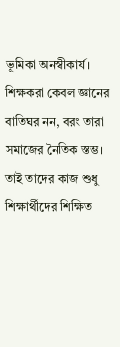ভূমিকা অনস্বীকার্য। শিক্ষকরা কেবল জ্ঞানের বাতিঘর নন, বরং তারা সমাজের নৈতিক স্তম্ভ। তাই তাদের কাজ শুধু শিক্ষার্থীদের শিক্ষিত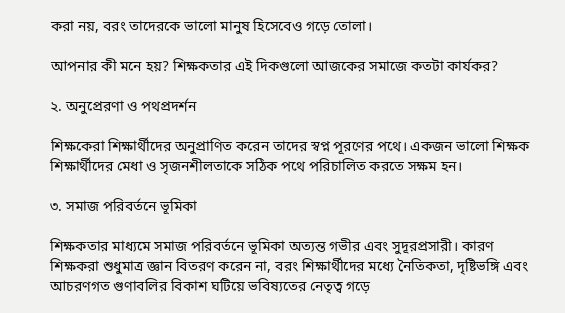করা নয়, বরং তাদেরকে ভালো মানুষ হিসেবেও গড়ে তোলা।

আপনার কী মনে হয়? শিক্ষকতার এই দিকগুলো আজকের সমাজে কতটা কার্যকর?

২. অনুপ্রেরণা ও পথপ্রদর্শন

শিক্ষকেরা শিক্ষার্থীদের অনুপ্রাণিত করেন তাদের স্বপ্ন পূরণের পথে। একজন ভালো শিক্ষক শিক্ষার্থীদের মেধা ও সৃজনশীলতাকে সঠিক পথে পরিচালিত করতে সক্ষম হন।

৩. সমাজ পরিবর্তনে ভূমিকা

শিক্ষকতার মাধ্যমে সমাজ পরিবর্তনে ভূমিকা অত্যন্ত গভীর এবং সুদূরপ্রসারী। কারণ শিক্ষকরা শুধুমাত্র জ্ঞান বিতরণ করেন না, বরং শিক্ষার্থীদের মধ্যে নৈতিকতা, দৃষ্টিভঙ্গি এবং আচরণগত গুণাবলির বিকাশ ঘটিয়ে ভবিষ্যতের নেতৃত্ব গড়ে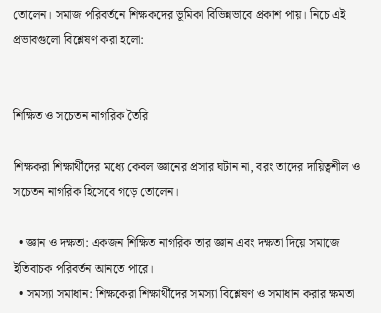তোলেন। সমাজ পরিবর্তনে শিক্ষকদের ভূমিকা বিভিন্নভাবে প্রকাশ পায়। নিচে এই প্রভাবগুলো বিশ্লেষণ করা হলো:


শিক্ষিত ও সচেতন নাগরিক তৈরি

শিক্ষকরা শিক্ষার্থীদের মধ্যে কেবল জ্ঞানের প্রসার ঘটান না, বরং তাদের দায়িত্বশীল ও সচেতন নাগরিক হিসেবে গড়ে তোলেন।

  • জ্ঞান ও দক্ষতা: একজন শিক্ষিত নাগরিক তার জ্ঞান এবং দক্ষতা দিয়ে সমাজে ইতিবাচক পরিবর্তন আনতে পারে।
  • সমস্যা সমাধান: শিক্ষকেরা শিক্ষার্থীদের সমস্যা বিশ্লেষণ ও সমাধান করার ক্ষমতা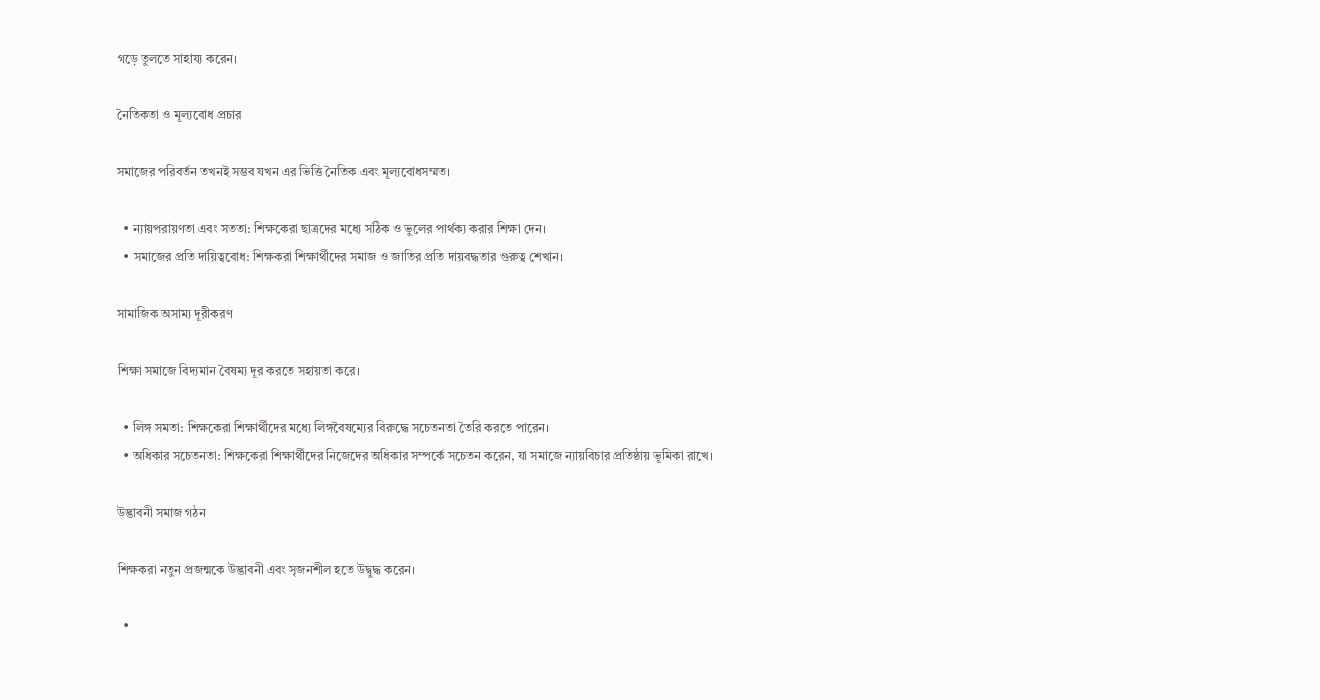গড়ে তুলতে সাহায্য করেন।

নৈতিকতা ও মূল্যবোধ প্রচার

সমাজের পরিবর্তন তখনই সম্ভব যখন এর ভিত্তি নৈতিক এবং মূল্যবোধসম্মত।

  • ন্যায়পরায়ণতা এবং সততা: শিক্ষকেরা ছাত্রদের মধ্যে সঠিক ও ভুলের পার্থক্য করার শিক্ষা দেন।
  • সমাজের প্রতি দায়িত্ববোধ: শিক্ষকরা শিক্ষার্থীদের সমাজ ও জাতির প্রতি দায়বদ্ধতার গুরুত্ব শেখান।

সামাজিক অসাম্য দূরীকরণ

শিক্ষা সমাজে বিদ্যমান বৈষম্য দূর করতে সহায়তা করে।

  • লিঙ্গ সমতা: শিক্ষকেরা শিক্ষার্থীদের মধ্যে লিঙ্গবৈষম্যের বিরুদ্ধে সচেতনতা তৈরি করতে পারেন।
  • অধিকার সচেতনতা: শিক্ষকেরা শিক্ষার্থীদের নিজেদের অধিকার সম্পর্কে সচেতন করেন, যা সমাজে ন্যায়বিচার প্রতিষ্ঠায় ভূমিকা রাখে।

উদ্ভাবনী সমাজ গঠন

শিক্ষকরা নতুন প্রজন্মকে উদ্ভাবনী এবং সৃজনশীল হতে উদ্বুদ্ধ করেন।

  •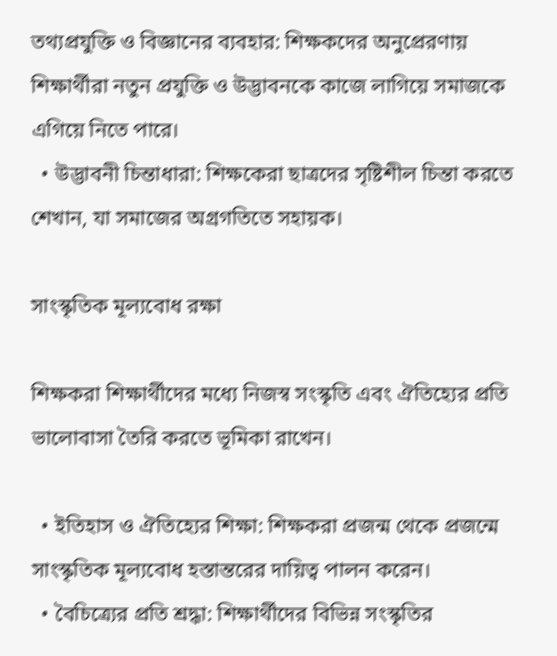তথ্যপ্রযুক্তি ও বিজ্ঞানের ব্যবহার: শিক্ষকদের অনুপ্রেরণায় শিক্ষার্থীরা নতুন প্রযুক্তি ও উদ্ভাবনকে কাজে লাগিয়ে সমাজকে এগিয়ে নিতে পারে।
  • উদ্ভাবনী চিন্তাধারা: শিক্ষকেরা ছাত্রদের সৃষ্টিশীল চিন্তা করতে শেখান, যা সমাজের অগ্রগতিতে সহায়ক।

সাংস্কৃতিক মূল্যবোধ রক্ষা

শিক্ষকরা শিক্ষার্থীদের মধ্যে নিজস্ব সংস্কৃতি এবং ঐতিহ্যের প্রতি ভালোবাসা তৈরি করতে ভূমিকা রাখেন।

  • ইতিহাস ও ঐতিহ্যের শিক্ষা: শিক্ষকরা প্রজন্ম থেকে প্রজন্মে সাংস্কৃতিক মূল্যবোধ হস্তান্তরের দায়িত্ব পালন করেন।
  • বৈচিত্র্যের প্রতি শ্রদ্ধা: শিক্ষার্থীদের বিভিন্ন সংস্কৃতির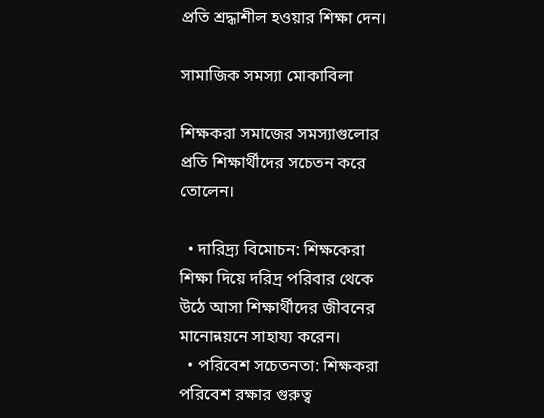প্রতি শ্রদ্ধাশীল হওয়ার শিক্ষা দেন।

সামাজিক সমস্যা মোকাবিলা

শিক্ষকরা সমাজের সমস্যাগুলোর প্রতি শিক্ষার্থীদের সচেতন করে তোলেন।

  • দারিদ্র্য বিমোচন: শিক্ষকেরা শিক্ষা দিয়ে দরিদ্র পরিবার থেকে উঠে আসা শিক্ষার্থীদের জীবনের মানোন্নয়নে সাহায্য করেন।
  • পরিবেশ সচেতনতা: শিক্ষকরা পরিবেশ রক্ষার গুরুত্ব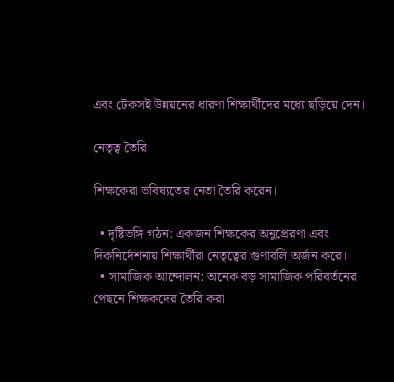এবং টেকসই উন্নয়নের ধারণা শিক্ষার্থীদের মধ্যে ছড়িয়ে দেন।

নেতৃত্ব তৈরি

শিক্ষকেরা ভবিষ্যতের নেতা তৈরি করেন।

  • দৃষ্টিভঙ্গি গঠন: একজন শিক্ষকের অনুপ্রেরণা এবং দিকনির্দেশনায় শিক্ষার্থীরা নেতৃত্বের গুণাবলি অর্জন করে।
  • সামাজিক আন্দোলন: অনেক বড় সামাজিক পরিবর্তনের পেছনে শিক্ষকদের তৈরি করা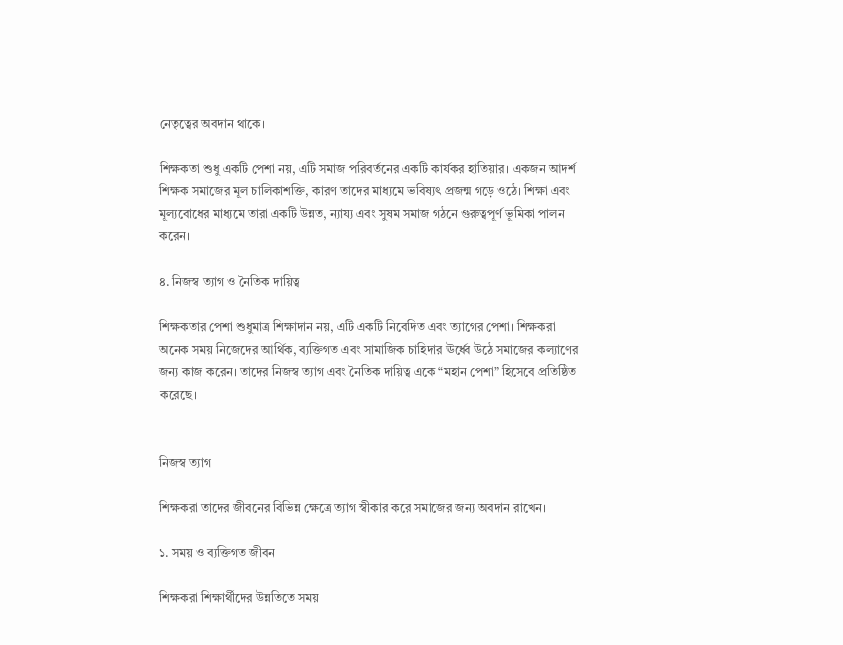নেতৃত্বের অবদান থাকে।

শিক্ষকতা শুধু একটি পেশা নয়, এটি সমাজ পরিবর্তনের একটি কার্যকর হাতিয়ার। একজন আদর্শ শিক্ষক সমাজের মূল চালিকাশক্তি, কারণ তাদের মাধ্যমে ভবিষ্যৎ প্রজন্ম গড়ে ওঠে। শিক্ষা এবং মূল্যবোধের মাধ্যমে তারা একটি উন্নত, ন্যায্য এবং সুষম সমাজ গঠনে গুরুত্বপূর্ণ ভূমিকা পালন করেন।

৪. নিজস্ব ত্যাগ ও নৈতিক দায়িত্ব

শিক্ষকতার পেশা শুধুমাত্র শিক্ষাদান নয়, এটি একটি নিবেদিত এবং ত্যাগের পেশা। শিক্ষকরা অনেক সময় নিজেদের আর্থিক, ব্যক্তিগত এবং সামাজিক চাহিদার ঊর্ধ্বে উঠে সমাজের কল্যাণের জন্য কাজ করেন। তাদের নিজস্ব ত্যাগ এবং নৈতিক দায়িত্ব একে “মহান পেশা” হিসেবে প্রতিষ্ঠিত করেছে।


নিজস্ব ত্যাগ

শিক্ষকরা তাদের জীবনের বিভিন্ন ক্ষেত্রে ত্যাগ স্বীকার করে সমাজের জন্য অবদান রাখেন।

১. সময় ও ব্যক্তিগত জীবন

শিক্ষকরা শিক্ষার্থীদের উন্নতিতে সময়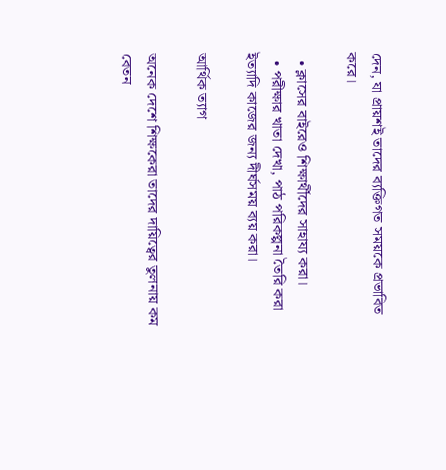দেন, যা প্রায়শই তাদের ব্যক্তিগত সময়কে প্রভাবিত করে।

  • ক্লাসের বাইরেও শিক্ষার্থীদের সাহায্য করা।
  • পরীক্ষার খাতা দেখা, পাঠ পরিকল্পনা তৈরি করা ইত্যাদি কাজের জন্য দীর্ঘসময় ব্যয় করা।

আর্থিক ত্যাগ

অনেক দেশে শিক্ষকেরা তাদের দায়িত্বের তুলনায় কম বেতন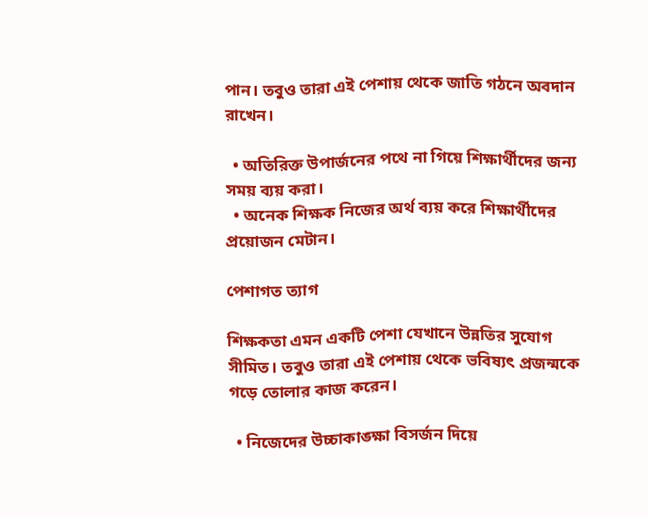পান। তবুও তারা এই পেশায় থেকে জাতি গঠনে অবদান রাখেন।

  • অতিরিক্ত উপার্জনের পথে না গিয়ে শিক্ষার্থীদের জন্য সময় ব্যয় করা।
  • অনেক শিক্ষক নিজের অর্থ ব্যয় করে শিক্ষার্থীদের প্রয়োজন মেটান।

পেশাগত ত্যাগ

শিক্ষকতা এমন একটি পেশা যেখানে উন্নতির সুযোগ সীমিত। তবুও তারা এই পেশায় থেকে ভবিষ্যৎ প্রজন্মকে গড়ে তোলার কাজ করেন।

  • নিজেদের উচ্চাকাঙ্ক্ষা বিসর্জন দিয়ে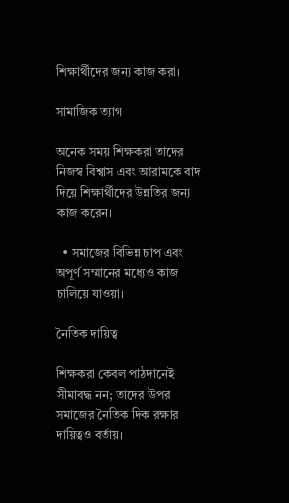শিক্ষার্থীদের জন্য কাজ করা।

সামাজিক ত্যাগ

অনেক সময় শিক্ষকরা তাদের নিজস্ব বিশ্বাস এবং আরামকে বাদ দিয়ে শিক্ষার্থীদের উন্নতির জন্য কাজ করেন।

  • সমাজের বিভিন্ন চাপ এবং অপূর্ণ সম্মানের মধ্যেও কাজ চালিয়ে যাওয়া।

নৈতিক দায়িত্ব

শিক্ষকরা কেবল পাঠদানেই সীমাবদ্ধ নন; তাদের উপর সমাজের নৈতিক দিক রক্ষার দায়িত্বও বর্তায়।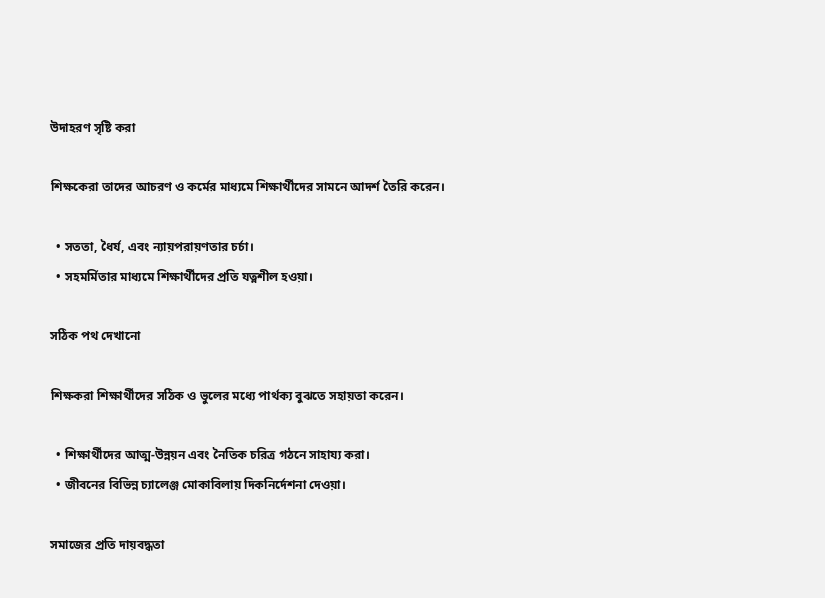উদাহরণ সৃষ্টি করা

শিক্ষকেরা তাদের আচরণ ও কর্মের মাধ্যমে শিক্ষার্থীদের সামনে আদর্শ তৈরি করেন।

  • সততা, ধৈর্য, এবং ন্যায়পরায়ণতার চর্চা।
  • সহমর্মিতার মাধ্যমে শিক্ষার্থীদের প্রতি যত্নশীল হওয়া।

সঠিক পথ দেখানো

শিক্ষকরা শিক্ষার্থীদের সঠিক ও ভুলের মধ্যে পার্থক্য বুঝতে সহায়তা করেন।

  • শিক্ষার্থীদের আত্ম-উন্নয়ন এবং নৈতিক চরিত্র গঠনে সাহায্য করা।
  • জীবনের বিভিন্ন চ্যালেঞ্জ মোকাবিলায় দিকনির্দেশনা দেওয়া।

সমাজের প্রতি দায়বদ্ধতা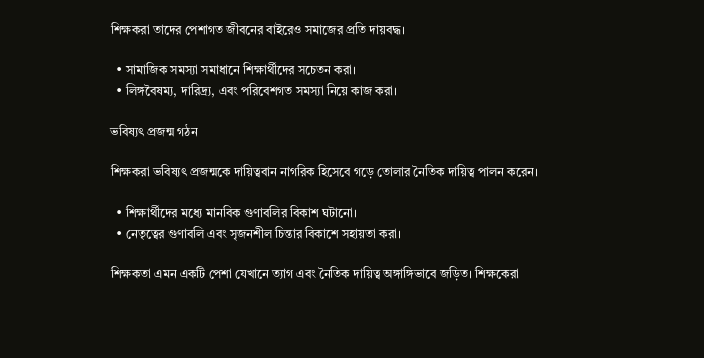শিক্ষকরা তাদের পেশাগত জীবনের বাইরেও সমাজের প্রতি দায়বদ্ধ।

  • সামাজিক সমস্যা সমাধানে শিক্ষার্থীদের সচেতন করা।
  • লিঙ্গবৈষম্য, দারিদ্র্য, এবং পরিবেশগত সমস্যা নিয়ে কাজ করা।

ভবিষ্যৎ প্রজন্ম গঠন

শিক্ষকরা ভবিষ্যৎ প্রজন্মকে দায়িত্ববান নাগরিক হিসেবে গড়ে তোলার নৈতিক দায়িত্ব পালন করেন।

  • শিক্ষার্থীদের মধ্যে মানবিক গুণাবলির বিকাশ ঘটানো।
  • নেতৃত্বের গুণাবলি এবং সৃজনশীল চিন্তার বিকাশে সহায়তা করা।

শিক্ষকতা এমন একটি পেশা যেখানে ত্যাগ এবং নৈতিক দায়িত্ব অঙ্গাঙ্গিভাবে জড়িত। শিক্ষকেরা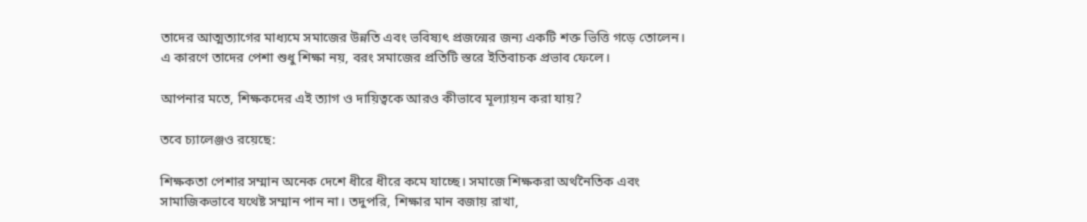তাদের আত্মত্যাগের মাধ্যমে সমাজের উন্নতি এবং ভবিষ্যৎ প্রজন্মের জন্য একটি শক্ত ভিত্তি গড়ে তোলেন। এ কারণে তাদের পেশা শুধু শিক্ষা নয়, বরং সমাজের প্রতিটি স্তরে ইতিবাচক প্রভাব ফেলে।

আপনার মতে, শিক্ষকদের এই ত্যাগ ও দায়িত্বকে আরও কীভাবে মূল্যায়ন করা যায়?

তবে চ্যালেঞ্জও রয়েছে:

শিক্ষকতা পেশার সম্মান অনেক দেশে ধীরে ধীরে কমে যাচ্ছে। সমাজে শিক্ষকরা অর্থনৈতিক এবং সামাজিকভাবে যথেষ্ট সম্মান পান না। তদুপরি, শিক্ষার মান বজায় রাখা,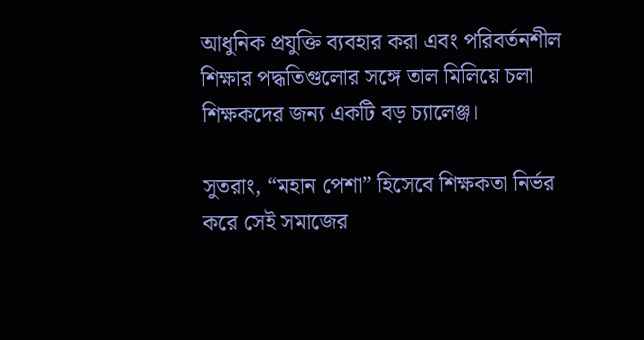আধুনিক প্রযুক্তি ব্যবহার করা এবং পরিবর্তনশীল শিক্ষার পদ্ধতিগুলোর সঙ্গে তাল মিলিয়ে চলা শিক্ষকদের জন্য একটি বড় চ্যালেঞ্জ।

সুতরাং, “মহান পেশা” হিসেবে শিক্ষকতা নির্ভর করে সেই সমাজের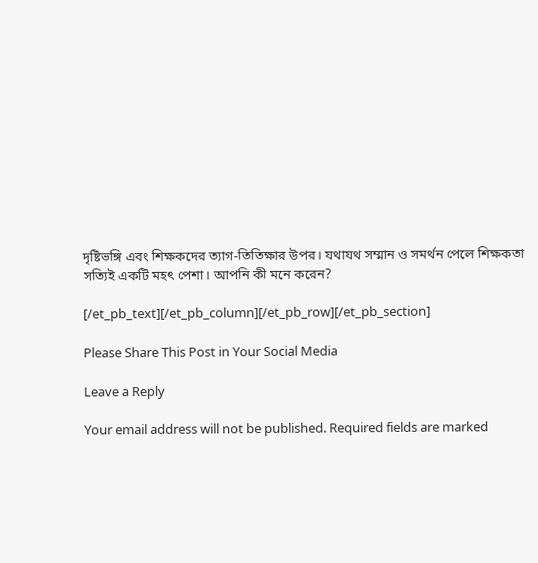দৃষ্টিভঙ্গি এবং শিক্ষকদের ত্যাগ-তিতিক্ষার উপর। যথাযথ সম্মান ও সমর্থন পেলে শিক্ষকতা সত্যিই একটি মহৎ পেশা। আপনি কী মনে করেন?

[/et_pb_text][/et_pb_column][/et_pb_row][/et_pb_section]

Please Share This Post in Your Social Media

Leave a Reply

Your email address will not be published. Required fields are marked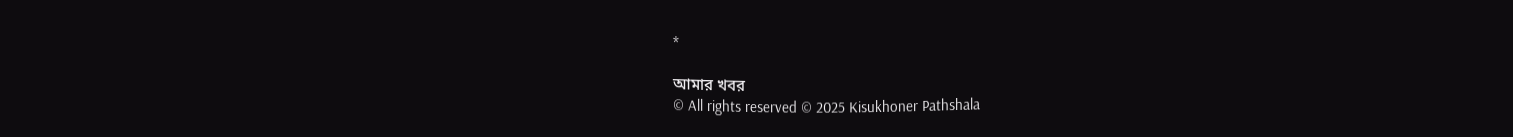*

আমার খবর
© All rights reserved © 2025 Kisukhoner Pathshala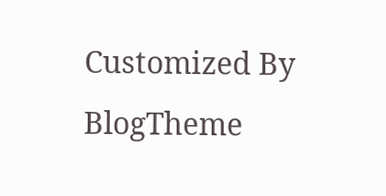Customized By BlogTheme